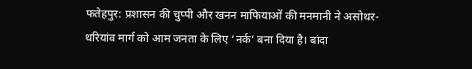फतेहपुर: प्रशासन की चुप्पी और खनन माफियाओं की मनमानी ने असोथर-थरियांव मार्ग को आम जनता के लिए ‘नर्क’ बना दिया है। बांदा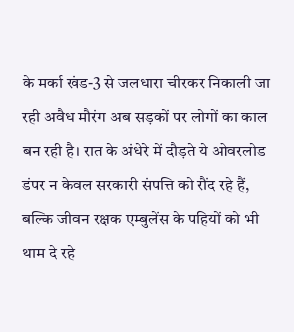के मर्का खंड-3 से जलधारा चीरकर निकाली जा रही अवैध मौरंग अब सड़कों पर लोगों का काल बन रही है। रात के अंधेरे में दौड़ते ये ओवरलोड डंपर न केवल सरकारी संपत्ति को रौंद रहे हैं, बल्कि जीवन रक्षक एम्बुलेंस के पहियों को भी थाम दे रहे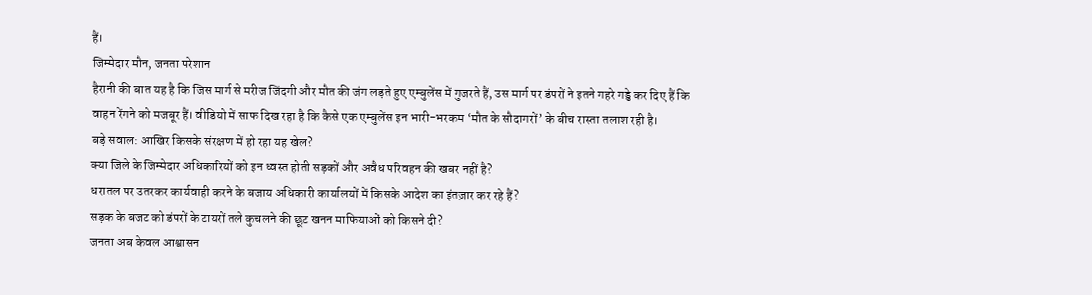हैं।
जिम्मेदार मौन, जनता परेशान
हैरानी की बात यह है कि जिस मार्ग से मरीज जिंदगी और मौत की जंग लड़ते हुए एम्बुलेंस में गुजरते हैं, उस मार्ग पर डंपरों ने इतने गहरे गड्ढे कर दिए हैं कि वाहन रेंगने को मजबूर हैं। वीडियो में साफ दिख रहा है कि कैसे एक एम्बुलेंस इन भारी-भरकम ‘मौत के सौदागरों’ के बीच रास्ता तलाश रही है।
बड़े सवाल: आखिर किसके संरक्षण में हो रहा यह खेल?
क्या जिले के जिम्मेदार अधिकारियों को इन ध्वस्त होती सड़कों और अवैध परिवहन की खबर नहीं है?
धरातल पर उतरकर कार्यवाही करने के बजाय अधिकारी कार्यालयों में किसके आदेश का इंतज़ार कर रहे हैं?
सड़क के बजट को डंपरों के टायरों तले कुचलने की छूट खनन माफियाओं को किसने दी?
जनता अब केवल आश्वासन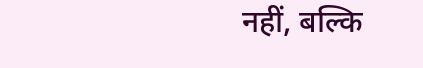नहीं, बल्कि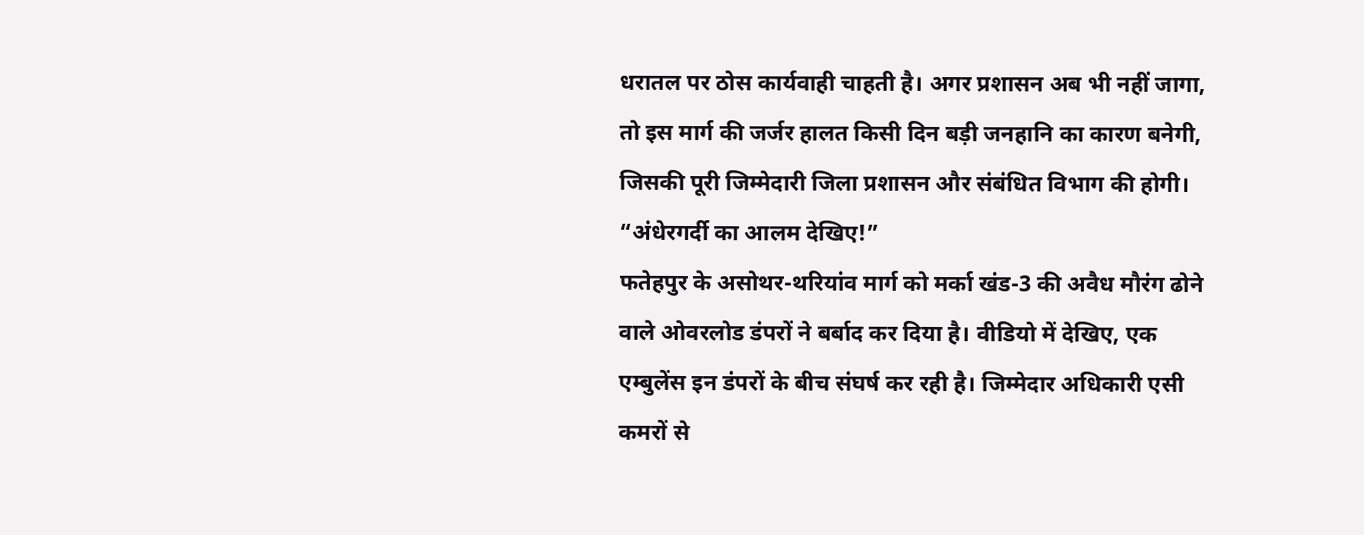धरातल पर ठोस कार्यवाही चाहती है। अगर प्रशासन अब भी नहीं जागा, तो इस मार्ग की जर्जर हालत किसी दिन बड़ी जनहानि का कारण बनेगी, जिसकी पूरी जिम्मेदारी जिला प्रशासन और संबंधित विभाग की होगी।
“अंधेरगर्दी का आलम देखिए!”
फतेहपुर के असोथर-थरियांव मार्ग को मर्का खंड-3 की अवैध मौरंग ढोने वाले ओवरलोड डंपरों ने बर्बाद कर दिया है। वीडियो में देखिए, एक एम्बुलेंस इन डंपरों के बीच संघर्ष कर रही है। जिम्मेदार अधिकारी एसी कमरों से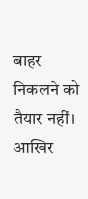बाहर निकलने को तैयार नहीं। आखिर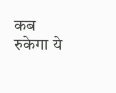कब रुकेगा ये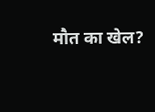मौत का खेल?